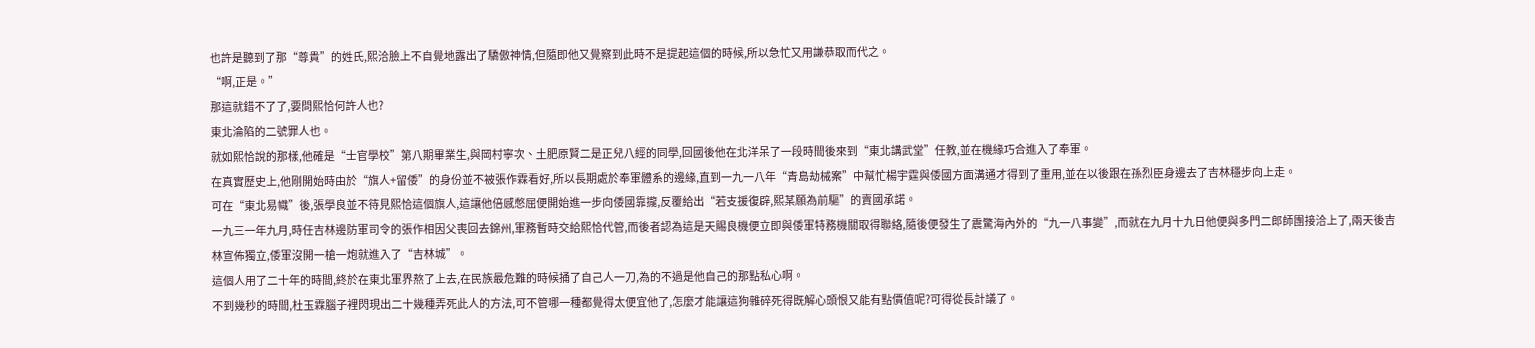也許是聽到了那“尊貴”的姓氏,熙洽臉上不自覺地露出了驕傲神情,但隨即他又覺察到此時不是提起這個的時候,所以急忙又用謙恭取而代之。
“啊,正是。”
那這就錯不了了,要問熙恰何許人也?
東北淪陷的二號罪人也。
就如熙恰說的那樣,他確是“士官學校”第八期畢業生,與岡村寧次、土肥原賢二是正兒八經的同學,回國後他在北洋呆了一段時間後來到“東北講武堂”任教,並在機緣巧合進入了奉軍。
在真實歷史上,他剛開始時由於“旗人+留倭”的身份並不被張作霖看好,所以長期處於奉軍體系的邊緣,直到一九一八年“青島劫械案”中幫忙楊宇霆與倭國方面溝通才得到了重用,並在以後跟在孫烈臣身邊去了吉林穩步向上走。
可在“東北易幟”後,張學良並不待見熙恰這個旗人,這讓他倍感憋屈便開始進一步向倭國靠攏,反覆給出“若支援復辟,熙某願為前驅”的賣國承諾。
一九三一年九月,時任吉林邊防軍司令的張作相因父喪回去錦州,軍務暫時交給熙恰代管,而後者認為這是天賜良機便立即與倭軍特務機關取得聯絡,隨後便發生了震驚海內外的“九一八事變”,而就在九月十九日他便與多門二郎師團接洽上了,兩天後吉林宣佈獨立,倭軍沒開一槍一炮就進入了“吉林城”。
這個人用了二十年的時間,終於在東北軍界熬了上去,在民族最危難的時候捅了自己人一刀,為的不過是他自己的那點私心啊。
不到幾秒的時間,杜玉霖腦子裡閃現出二十幾種弄死此人的方法,可不管哪一種都覺得太便宜他了,怎麼才能讓這狗雜碎死得既解心頭恨又能有點價值呢?可得從長計議了。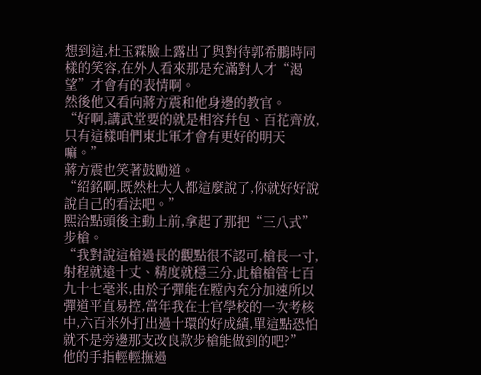想到這,杜玉霖臉上露出了與對待郭希鵬時同樣的笑容,在外人看來那是充滿對人才“渴望”才會有的表情啊。
然後他又看向蔣方震和他身邊的教官。
“好啊,講武堂要的就是相容幷包、百花齊放,只有這樣咱們東北軍才會有更好的明天嘛。”
蔣方震也笑著鼓勵道。
“紹銘啊,既然杜大人都這麼說了,你就好好說說自己的看法吧。”
熙洽點頭後主動上前,拿起了那把“三八式”步槍。
“我對說這槍過長的觀點很不認可,槍長一寸,射程就遠十丈、精度就穩三分,此槍槍管七百九十七毫米,由於子彈能在膛內充分加速所以彈道平直易控,當年我在士官學校的一次考核中,六百米外打出過十環的好成績,單這點恐怕就不是旁邊那支改良款步槍能做到的吧?”
他的手指輕輕撫過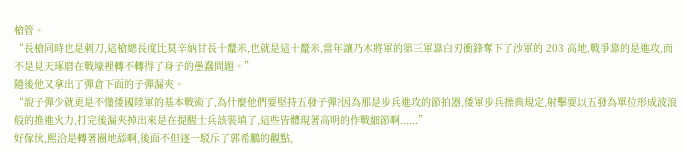槍管。
“長槍同時也是刺刀,這槍總長度比莫辛納甘長十釐米,也就是這十釐米,當年讓乃木將軍的第三軍靠白刃衝鋒奪下了沙軍的 203 高地,戰爭靠的是進攻,而不是見天琢磨在戰壕裡轉不轉得了身子的愚蠢問題。”
隨後他又拿出了彈倉下面的子彈漏夾。
“說子彈少就更是不懂倭國陸軍的基本戰術了,為什麼他們要堅持五發子彈?因為那是步兵進攻的節拍器,倭軍步兵操典規定,射擊要以五發為單位形成波浪般的推進火力,打完後漏夾掉出來是在提醒士兵該裝填了,這些皆體現著高明的作戰細節啊......”
好傢伙,熙洽是轉著圈地舔啊,後面不但逐一駁斥了郭希鵬的觀點,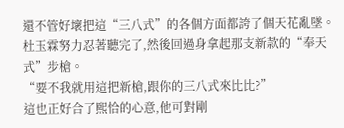還不管好壞把這“三八式”的各個方面都誇了個天花亂墜。
杜玉霖努力忍著聽完了,然後回過身拿起那支新款的“奉天式”步槍。
“要不我就用這把新槍,跟你的三八式來比比?”
這也正好合了熙恰的心意,他可對剛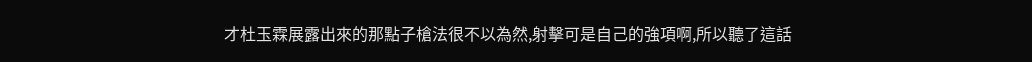才杜玉霖展露出來的那點子槍法很不以為然,射擊可是自己的強項啊,所以聽了這話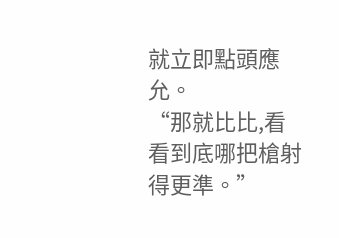就立即點頭應允。
“那就比比,看看到底哪把槍射得更準。”